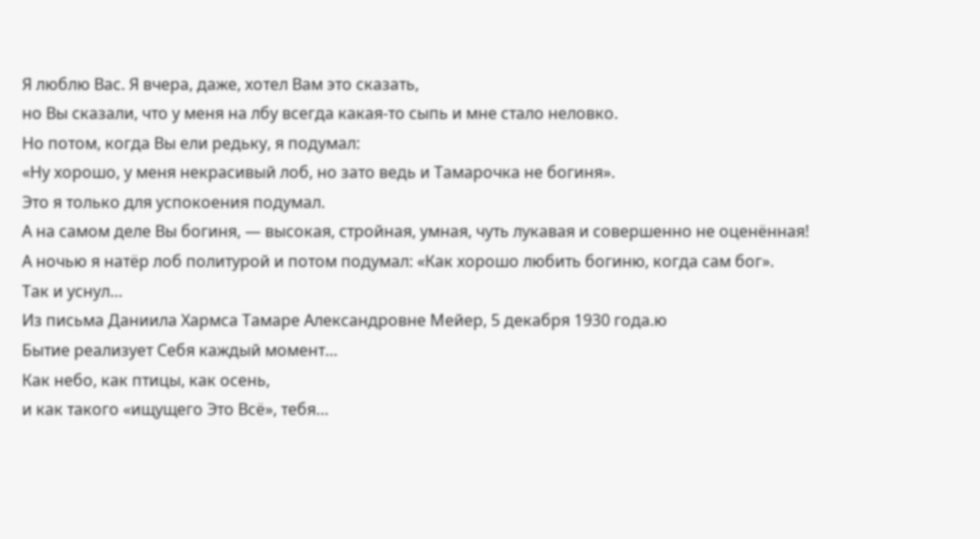Я люблю Вас. Я вчера, даже, хотел Вам это сказать,
но Вы сказали, что у меня на лбу всегда какая-то сыпь и мне стало неловко.
Но потом, когда Вы ели редьку, я подумал:
«Ну хорошо, у меня некрасивый лоб, но зато ведь и Тамарочка не богиня».
Это я только для успокоения подумал.
А на самом деле Вы богиня, — высокая, стройная, умная, чуть лукавая и совершенно не оценённая!
А ночью я натёр лоб политурой и потом подумал: «Как хорошо любить богиню, когда сам бог».
Так и уснул…
Из письма Даниила Хармса Тамаре Александровне Мейер, 5 декабря 1930 года.ю
Бытие реализует Себя каждый момент…
Как небо, как птицы, как осень,
и как такого «ищущего Это Всё», тебя…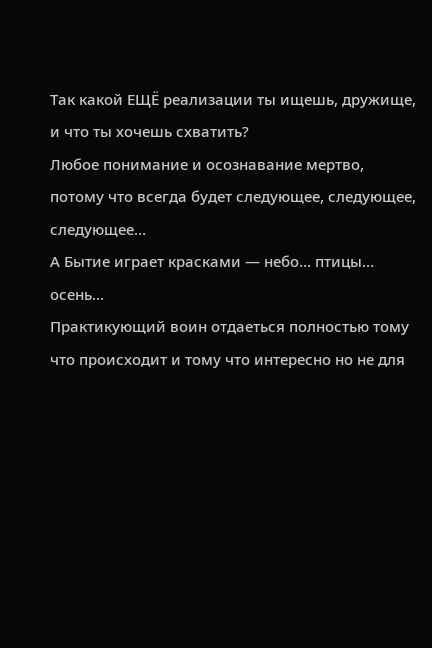Так какой ЕЩЁ реализации ты ищешь, дружище,
и что ты хочешь схватить?
Любое понимание и осознавание мертво,
потому что всегда будет следующее, следующее, следующее…
А Бытие играет красками — небо… птицы… осень…
Практикующий воин отдаеться полностью тому что происходит и тому что интересно но не для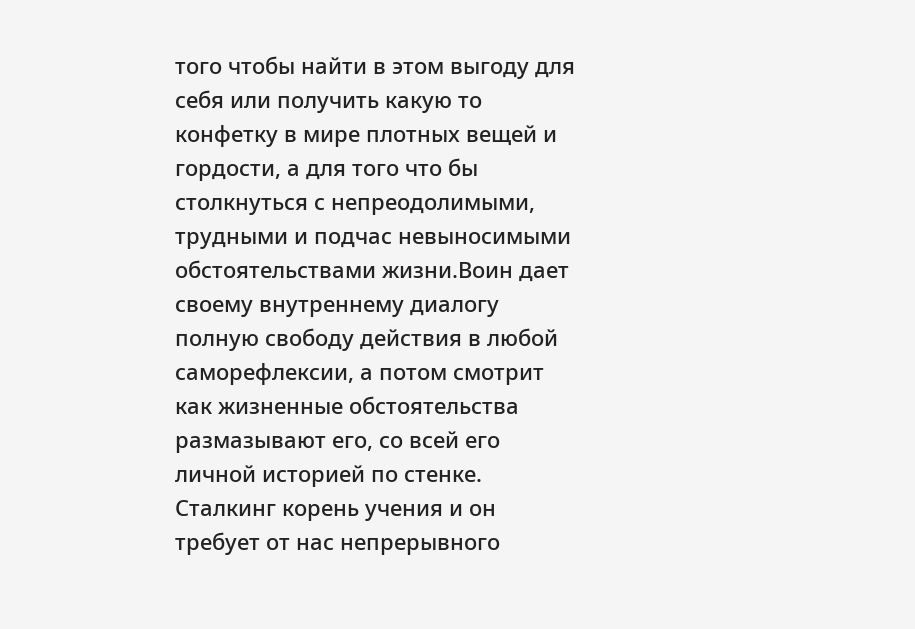того чтобы найти в этом выгоду для себя или получить какую то конфетку в мире плотных вещей и гордости, а для того что бы столкнуться с непреодолимыми, трудными и подчас невыносимыми обстоятельствами жизни.Воин дает своему внутреннему диалогу полную свободу действия в любой саморефлексии, а потом смотрит как жизненные обстоятельства размазывают его, со всей его личной историей по стенке. Сталкинг корень учения и он требует от нас непрерывного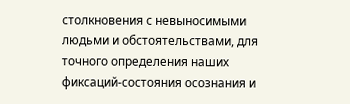столкновения с невыносимыми людьми и обстоятельствами, для точного определения наших фиксаций-состояния осознания и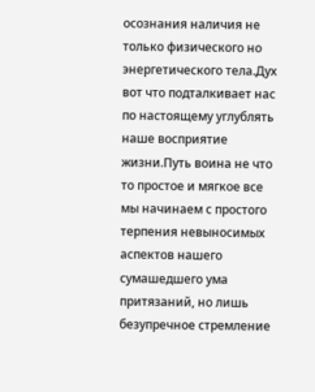осознания наличия не только физического но энергетического тела.Дух вот что подталкивает нас по настоящему углублять наше восприятие жизни.Путь воина не что то простое и мягкое все мы начинаем с простого терпения невыносимых аспектов нашего сумашедшего ума притязаний, но лишь безупречное стремление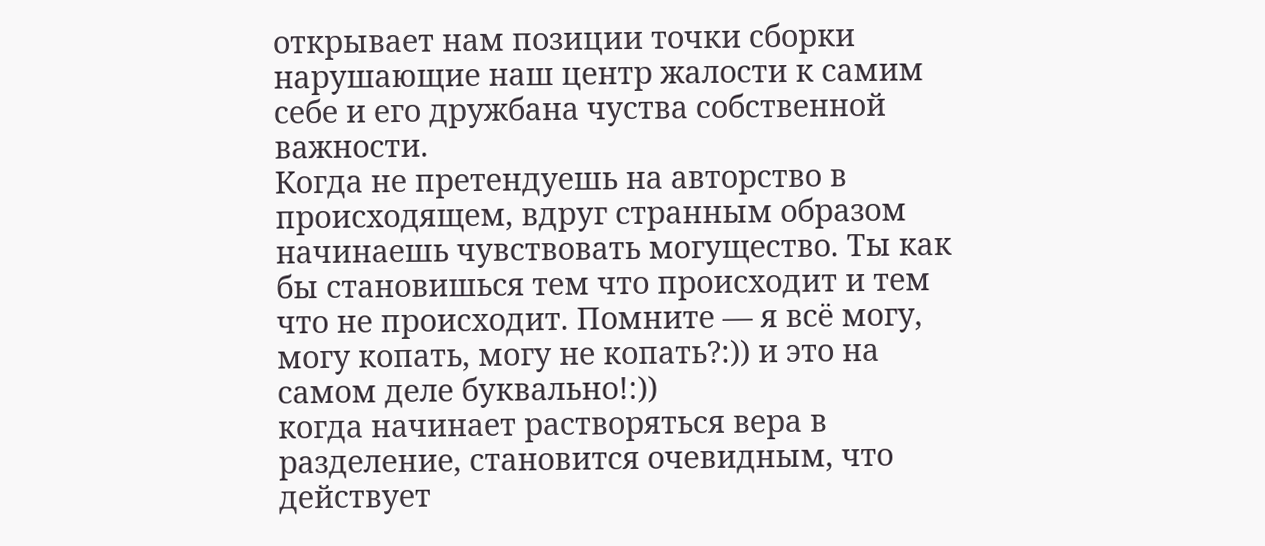открывает нам позиции точки сборки нарушающие наш центр жалости к самим себе и его дружбана чуства собственной важности.
Когда не претендуешь на авторство в происходящем, вдруг странным образом начинаешь чувствовать могущество. Ты как бы становишься тем что происходит и тем что не происходит. Помните — я всё могу, могу копать, могу не копать?:)) и это на самом деле буквально!:))
когда начинает растворяться вера в разделение, становится очевидным, что действует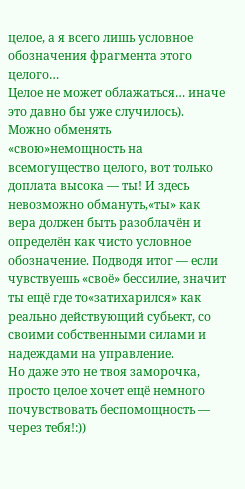целое, а я всего лишь условное обозначения фрагмента этого целого…
Целое не может облажаться… иначе это давно бы уже случилось).
Можно обменять «свою»немощность на всемогущество целого, вот только доплата высока — ты! И здесь невозможно обмануть,«ты» как вера должен быть разоблачён и определён как чисто условное обозначение. Подводя итог — если чувствуешь «своё» бессилие, значит ты ещё где то«затихарился» как реально действующий субьект, со своими собственными силами и надеждами на управление.
Но даже это не твоя заморочка, просто целое хочет ещё немного почувствовать беспомощность — через тебя!:))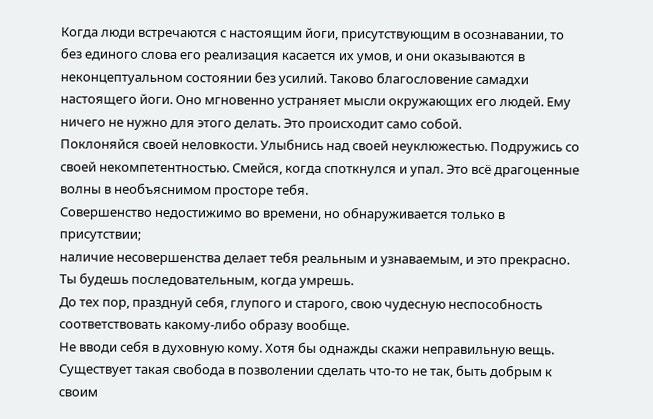Когда люди встречаются с настоящим йоги, присутствующим в осознавании, то без единого слова его реализация касается их умов, и они оказываются в неконцептуальном состоянии без усилий. Таково благословение самадхи настоящего йоги. Оно мгновенно устраняет мысли окружающих его людей. Ему ничего не нужно для этого делать. Это происходит само собой.
Поклоняйся своей неловкости. Улыбнись над своей неуклюжестью. Подружись со своей некомпетентностью. Смейся, когда споткнулся и упал. Это всё драгоценные волны в необъяснимом просторе тебя.
Совершенство недостижимо во времени, но обнаруживается только в присутствии;
наличие несовершенства делает тебя реальным и узнаваемым, и это прекрасно. Ты будешь последовательным, когда умрешь.
До тех пор, празднуй себя, глупого и старого, свою чудесную неспособность соответствовать какому-либо образу вообще.
Не вводи себя в духовную кому. Хотя бы однажды скажи неправильную вещь. Существует такая свобода в позволении сделать что-то не так, быть добрым к своим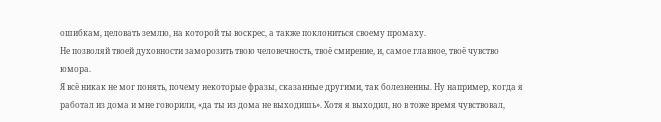ошибкам, целовать землю, на которой ты воскрес, а также поклониться своему промаху.
Не позволяй твоей духовности заморозить твою человечность, твоё смирение, и, самое главное, твоё чувство юмора.
Я всё никак не мог понять, почему некоторые фразы, сказанные другими, так болезненны. Ну например, когда я работал из дома и мне говорили, «да ты из дома не выходишь». Хотя я выходил, но в тоже время чувствовал,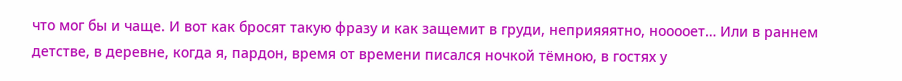что мог бы и чаще. И вот как бросят такую фразу и как защемит в груди, неприяяятно, нооооет… Или в раннем детстве, в деревне, когда я, пардон, время от времени писался ночкой тёмною, в гостях у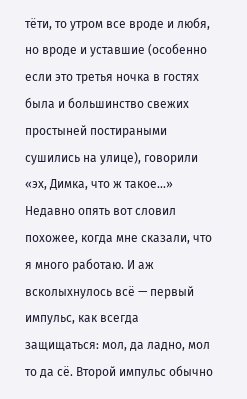тёти, то утром все вроде и любя, но вроде и уставшие (особенно если это третья ночка в гостях была и большинство свежих простыней постираными сушились на улице), говорили «эх, Димка, что ж такое...» Недавно опять вот словил похожее, когда мне сказали, что я много работаю. И аж всколыхнулось всё — первый импульс, как всегда защищаться: мол, да ладно, мол то да сё. Второй импульс обычно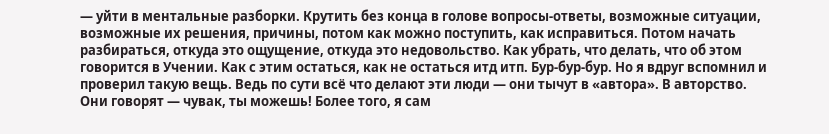— уйти в ментальные разборки. Крутить без конца в голове вопросы-ответы, возможные ситуации, возможные их решения, причины, потом как можно поступить, как исправиться. Потом начать разбираться, откуда это ощущение, откуда это недовольство. Как убрать, что делать, что об этом говорится в Учении. Как с этим остаться, как не остаться итд итп. Бур-бур-бур. Но я вдруг вспомнил и проверил такую вещь. Ведь по сути всё что делают эти люди — они тычут в «автора». В авторство. Они говорят — чувак, ты можешь! Более того, я сам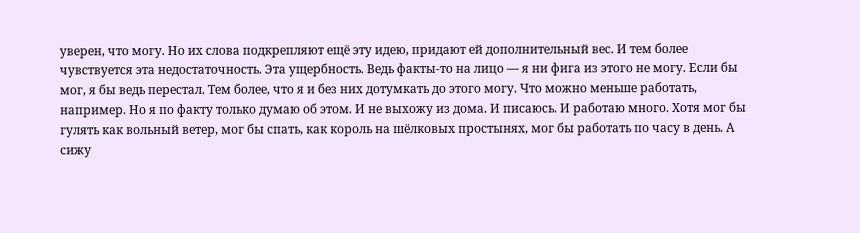уверен, что могу. Но их слова подкрепляют ещё эту идею, придают ей дополнительный вес. И тем более чувствуется эта недостаточность. Эта ущербность. Ведь факты-то на лицо — я ни фига из этого не могу. Если бы мог, я бы ведь перестал. Тем более, что я и без них дотумкать до этого могу. Что можно меньше работать, например. Но я по факту только думаю об этом. И не выхожу из дома. И писаюсь. И работаю много. Хотя мог бы гулять как вольный ветер, мог бы спать, как король на шёлковых простынях, мог бы работать по часу в день. А сижу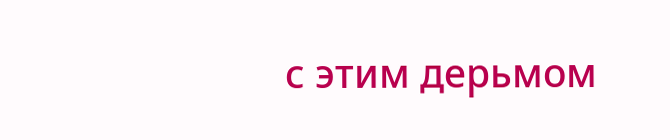с этим дерьмом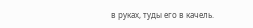в руках, туды его в качель.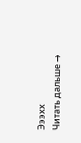Эээхх
Читать дальше →